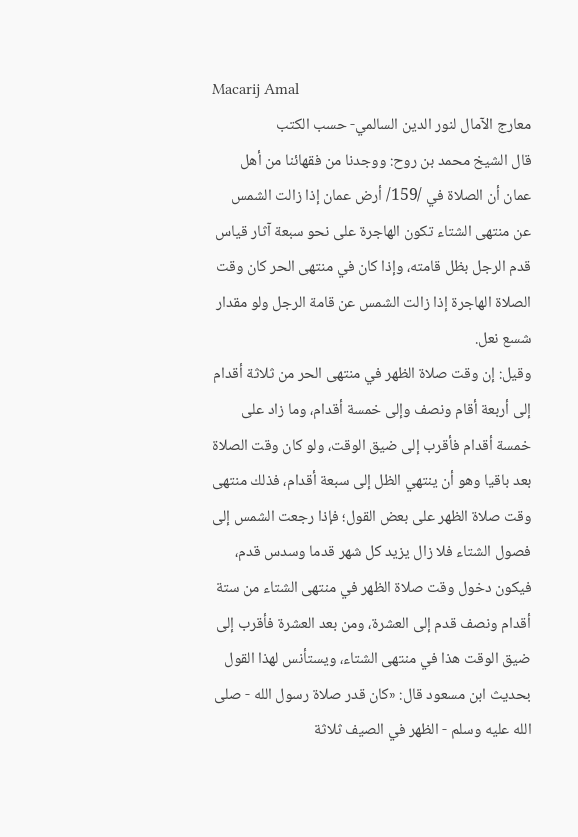Macarij Amal
معارج الآمال لنور الدين السالمي- حسب الكتب
قال الشيخ محمد بن روح: ووجدنا من فقهائنا من أهل عمان أن الصلاة في /159/ أرض عمان إذا زالت الشمس عن منتهى الشتاء تكون الهاجرة على نحو سبعة آثار قياس قدم الرجل بظل قامته، وإذا كان في منتهى الحر كان وقت الصلاة الهاجرة إذا زالت الشمس عن قامة الرجل ولو مقدار شسع نعل.
وقيل: إن وقت صلاة الظهر في منتهى الحر من ثلاثة أقدام إلى أربعة أقام ونصف وإلى خمسة أقدام، وما زاد على خمسة أقدام فأقرب إلى ضيق الوقت، ولو كان وقت الصلاة بعد باقيا وهو أن ينتهي الظل إلى سبعة أقدام، فذلك منتهى وقت صلاة الظهر على بعض القول؛ فإذا رجعت الشمس إلى فصول الشتاء فلا زال يزيد كل شهر قدما وسدس قدم، فيكون دخول وقت صلاة الظهر في منتهى الشتاء من ستة أقدام ونصف قدم إلى العشرة، ومن بعد العشرة فأقرب إلى ضيق الوقت هذا في منتهى الشتاء، ويستأنس لهذا القول بحديث ابن مسعود قال: «كان قدر صلاة رسول الله - صلى الله عليه وسلم - الظهر في الصيف ثلاثة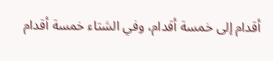أقدام إلى خمسة أقدام، وفي الشتاء خمسة أقدام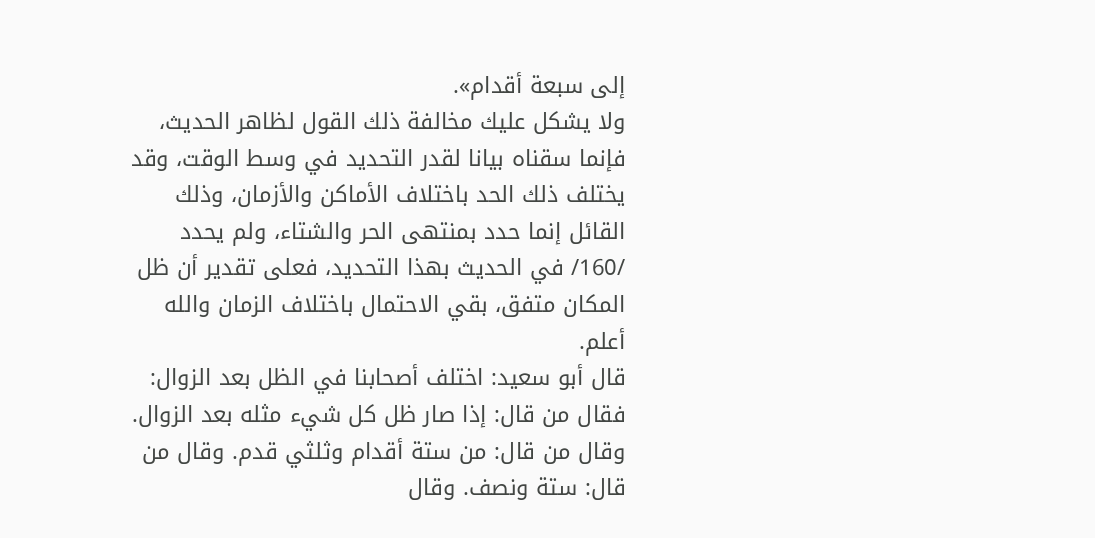إلى سبعة أقدام».
ولا يشكل عليك مخالفة ذلك القول لظاهر الحديث، فإنما سقناه بيانا لقدر التحديد في وسط الوقت، وقد يختلف ذلك الحد باختلاف الأماكن والأزمان، وذلك القائل إنما حدد بمنتهى الحر والشتاء، ولم يحدد /160/ في الحديث بهذا التحديد، فعلى تقدير أن ظل المكان متفق، بقي الاحتمال باختلاف الزمان والله أعلم.
قال أبو سعيد: اختلف أصحابنا في الظل بعد الزوال: فقال من قال: إذا صار ظل كل شيء مثله بعد الزوال. وقال من قال: من ستة أقدام وثلثي قدم. وقال من قال: ستة ونصف. وقال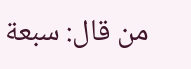من قال: سبعة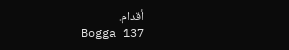أقدام.
Bogga 137